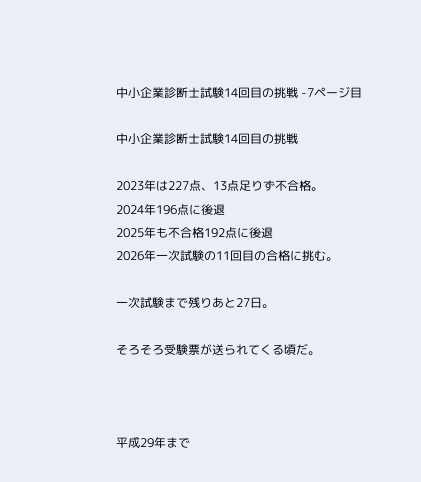中小企業診断士試験14回目の挑戦 -7ページ目

中小企業診断士試験14回目の挑戦

2023年は227点、13点足りず不合格。
2024年196点に後退
2025年も不合格192点に後退
2026年一次試験の11回目の合格に挑む。

一次試験まで残りあと27日。

そろそろ受験票が送られてくる頃だ。



平成29年まで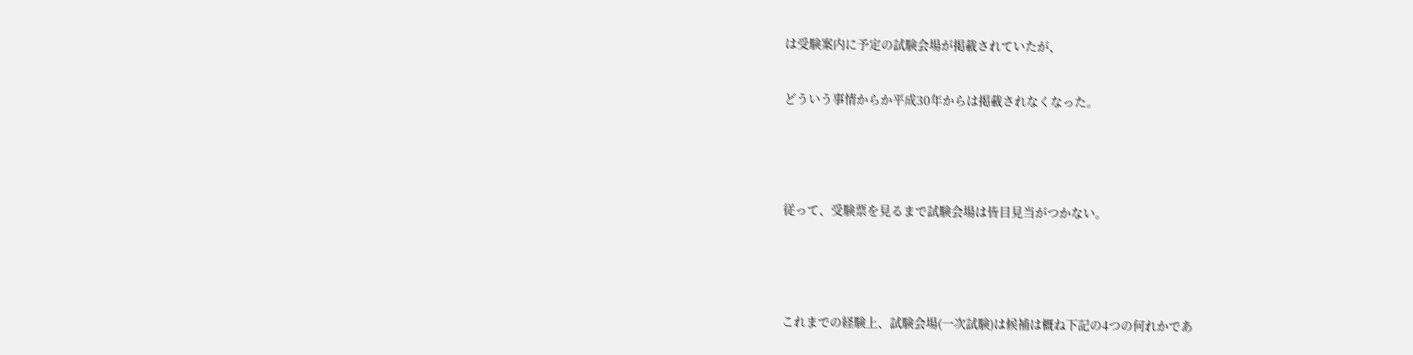は受験案内に予定の試験会場が掲載されていたが、

どういう事情からか平成30年からは掲載されなくなった。



従って、受験票を見るまで試験会場は皆目見当がつかない。



これまでの経験上、試験会場(一次試験)は候補は概ね下記の4つの何れかであ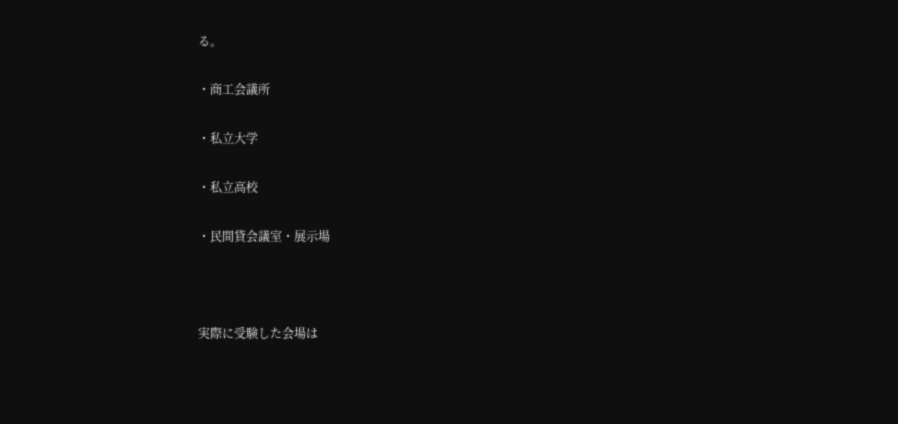る。

・商工会議所

・私立大学

・私立高校

・民間貸会議室・展示場



実際に受験した会場は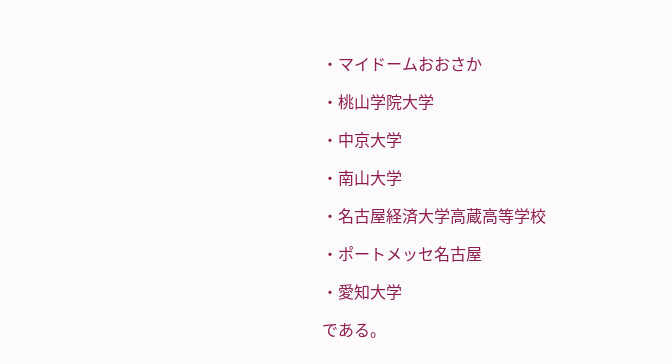・マイドームおおさか

・桃山学院大学

・中京大学

・南山大学

・名古屋経済大学高蔵高等学校

・ポートメッセ名古屋

・愛知大学

である。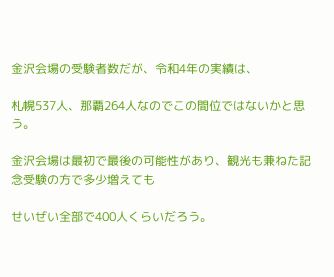金沢会場の受験者数だが、令和4年の実績は、

札幌537人、那覇264人なのでこの間位ではないかと思う。

金沢会場は最初で最後の可能性があり、観光も兼ねた記念受験の方で多少増えても

せいぜい全部で400人くらいだろう。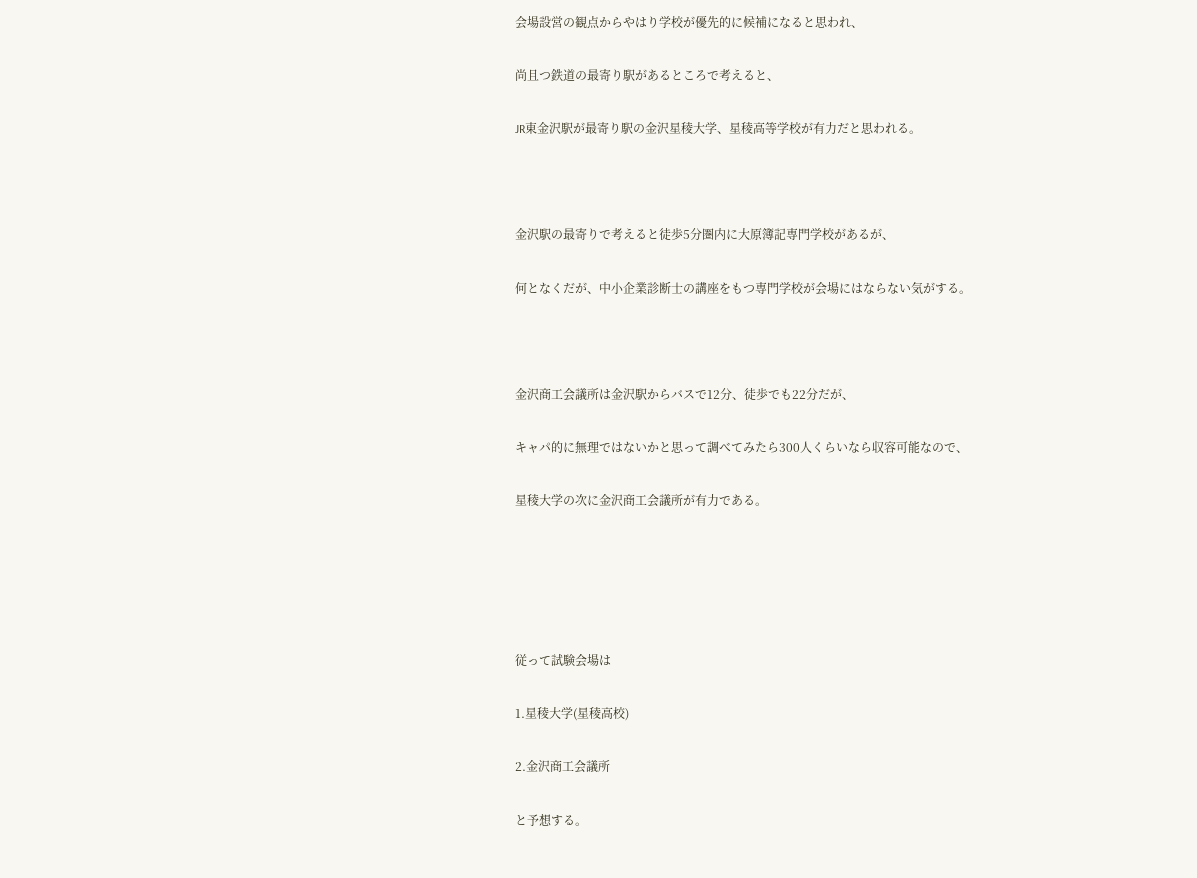会場設営の観点からやはり学校が優先的に候補になると思われ、

尚且つ鉄道の最寄り駅があるところで考えると、

JR東金沢駅が最寄り駅の金沢星稜大学、星稜高等学校が有力だと思われる。



金沢駅の最寄りで考えると徒歩5分圏内に大原簿記専門学校があるが、

何となくだが、中小企業診断士の講座をもつ専門学校が会場にはならない気がする。



金沢商工会議所は金沢駅からバスで12分、徒歩でも22分だが、

キャパ的に無理ではないかと思って調べてみたら300人くらいなら収容可能なので、

星稜大学の次に金沢商工会議所が有力である。





従って試験会場は

1.星稜大学(星稜高校)

2.金沢商工会議所

と予想する。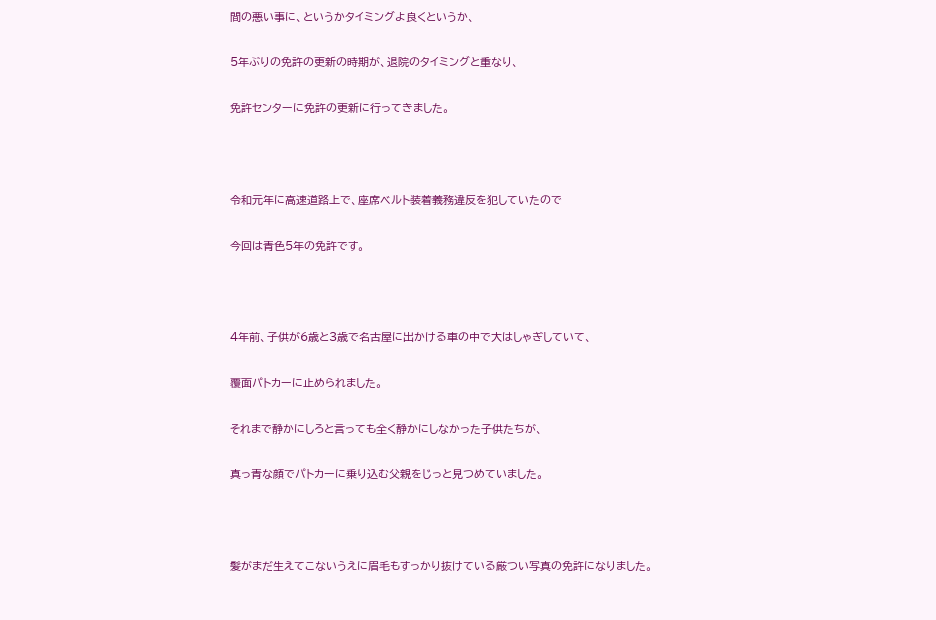間の悪い事に、というかタイミングよ良くというか、

5年ぶりの免許の更新の時期が、退院のタイミングと重なり、

免許センターに免許の更新に行ってきました。



令和元年に高速道路上で、座席ベルト装着義務違反を犯していたので

今回は青色5年の免許です。



4年前、子供が6歳と3歳で名古屋に出かける車の中で大はしゃぎしていて、

覆面パトカーに止められました。

それまで静かにしろと言っても全く静かにしなかった子供たちが、

真っ青な顔でパトカーに乗り込む父親をじっと見つめていました。



髪がまだ生えてこないうえに眉毛もすっかり抜けている厳つい写真の免許になりました。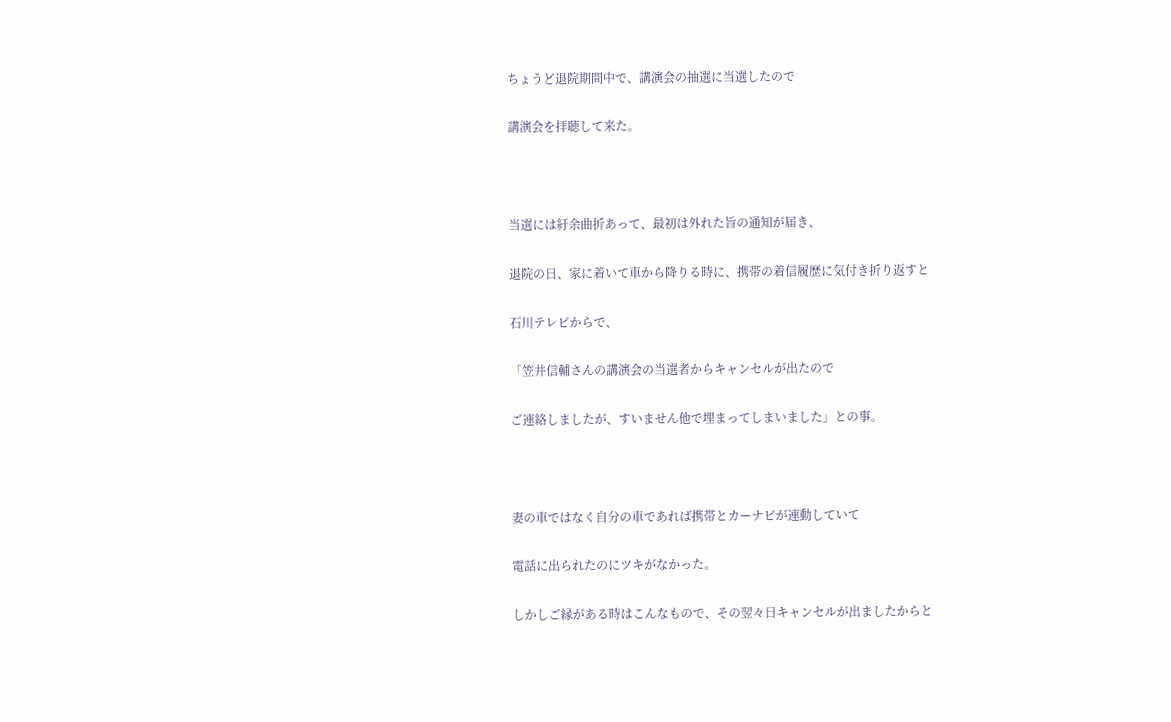ちょうど退院期間中で、講演会の抽選に当選したので

講演会を拝聴して来た。



当選には紆余曲折あって、最初は外れた旨の通知が届き、

退院の日、家に着いて車から降りる時に、携帯の着信履歴に気付き折り返すと

石川テレビからで、

「笠井信輔さんの講演会の当選者からキャンセルが出たので

ご連絡しましたが、すいません他で埋まってしまいました」との事。



妻の車ではなく自分の車であれば携帯とカーナビが連動していて

電話に出られたのにツキがなかった。

しかしご縁がある時はこんなもので、その翌々日キャンセルが出ましたからと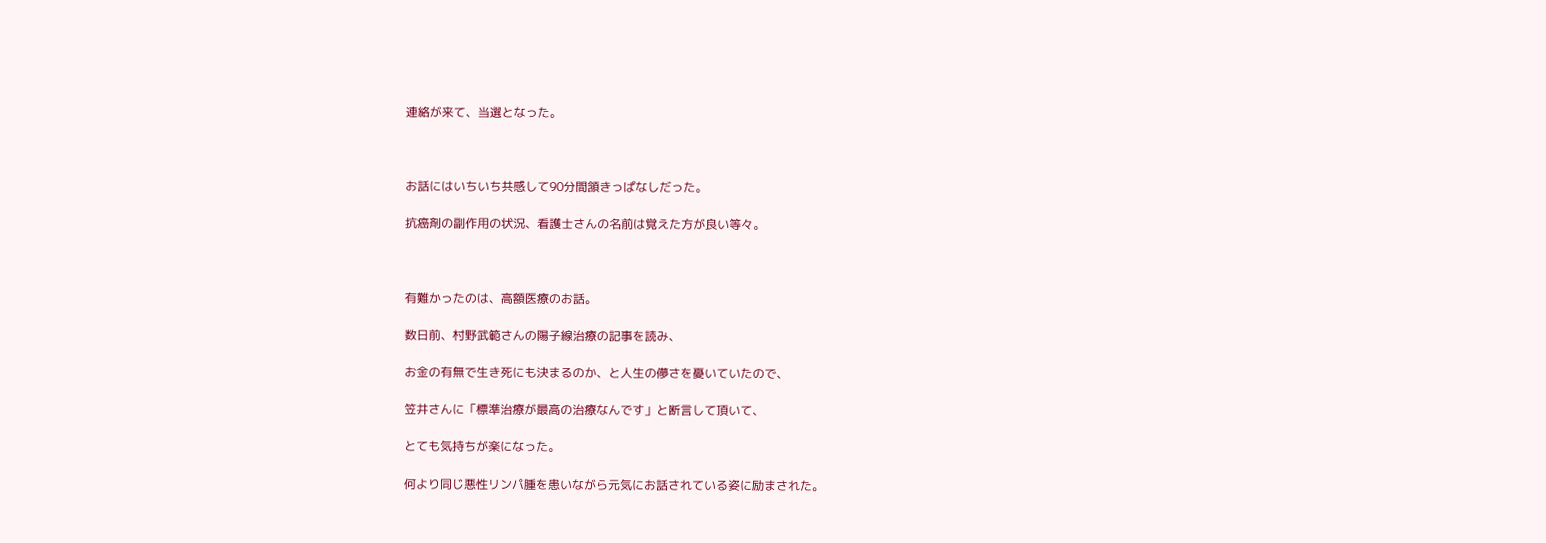連絡が来て、当選となった。



お話にはいちいち共感して90分間頷きっぱなしだった。

抗癌剤の副作用の状況、看護士さんの名前は覚えた方が良い等々。



有難かったのは、高額医療のお話。

数日前、村野武範さんの陽子線治療の記事を読み、

お金の有無で生き死にも決まるのか、と人生の儚さを憂いていたので、

笠井さんに「標準治療が最高の治療なんです」と断言して頂いて、

とても気持ちが楽になった。

何より同じ悪性リンパ腫を患いながら元気にお話されている姿に励まされた。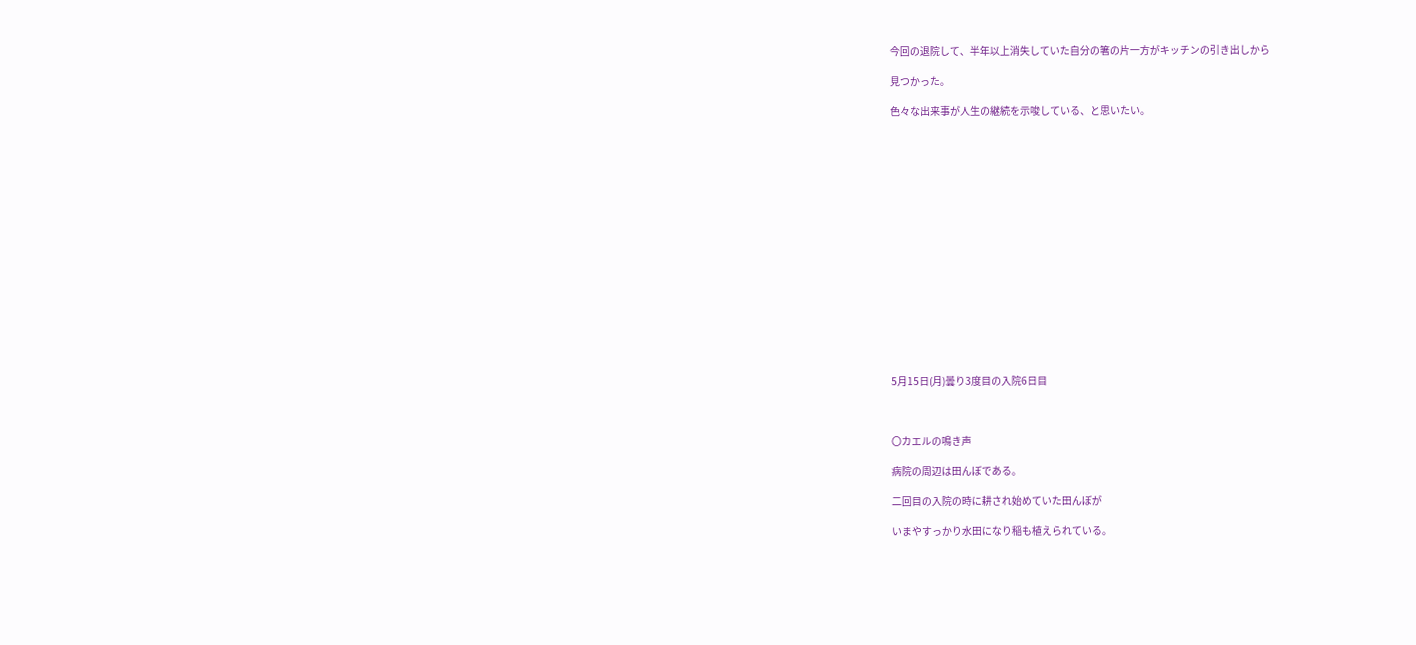今回の退院して、半年以上消失していた自分の箸の片一方がキッチンの引き出しから

見つかった。

色々な出来事が人生の継続を示唆している、と思いたい。

















5月15日(月)曇り3度目の入院6日目



〇カエルの鳴き声

病院の周辺は田んぼである。

二回目の入院の時に耕され始めていた田んぼが

いまやすっかり水田になり稲も植えられている。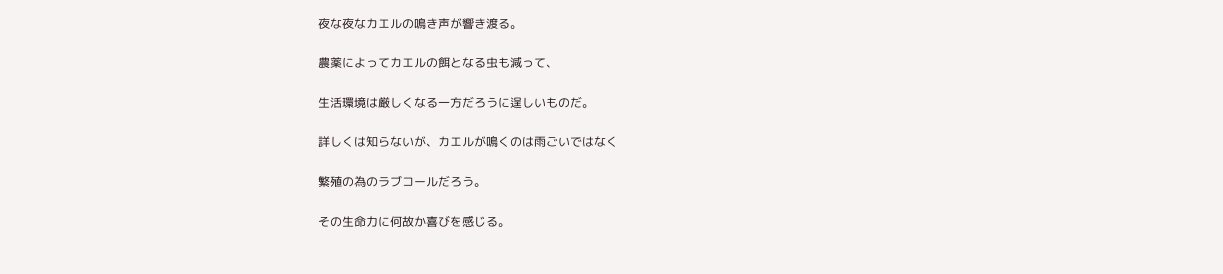夜な夜なカエルの鳴き声が響き渡る。

農薬によってカエルの餌となる虫も減って、

生活環境は厳しくなる一方だろうに逞しいものだ。

詳しくは知らないが、カエルが鳴くのは雨ごいではなく

繁殖の為のラブコールだろう。

その生命力に何故か喜びを感じる。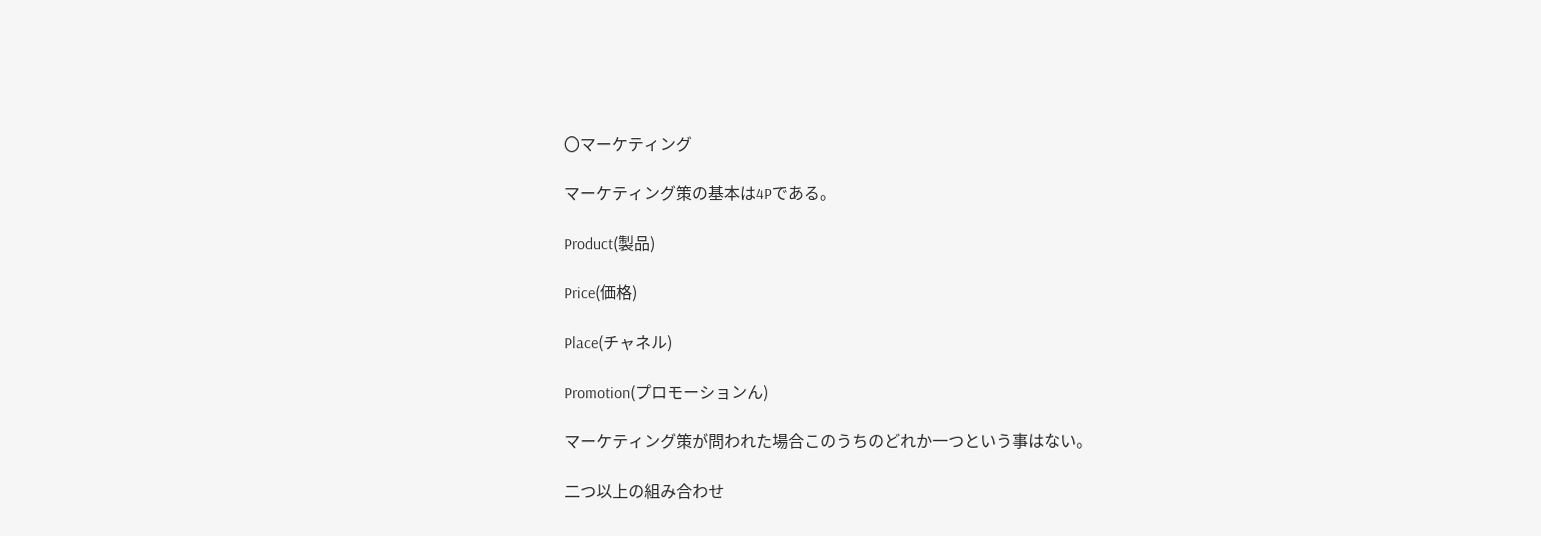〇マーケティング

マーケティング策の基本は4Pである。

Product(製品)

Price(価格)

Place(チャネル)

Promotion(プロモーションん)

マーケティング策が問われた場合このうちのどれか一つという事はない。

二つ以上の組み合わせ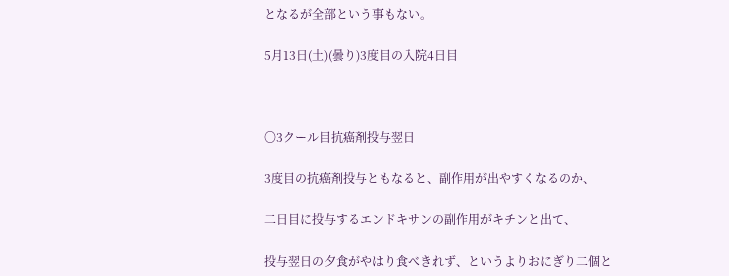となるが全部という事もない。

5月13日(土)(曇り)3度目の入院4日目



〇3クール目抗癌剤投与翌日

3度目の抗癌剤投与ともなると、副作用が出やすくなるのか、

二日目に投与するエンドキサンの副作用がキチンと出て、

投与翌日の夕食がやはり食べきれず、というよりおにぎり二個と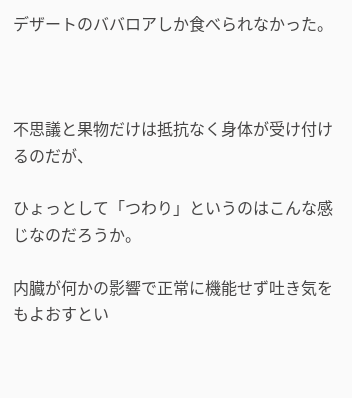デザートのババロアしか食べられなかった。



不思議と果物だけは抵抗なく身体が受け付けるのだが、

ひょっとして「つわり」というのはこんな感じなのだろうか。

内臓が何かの影響で正常に機能せず吐き気をもよおすとい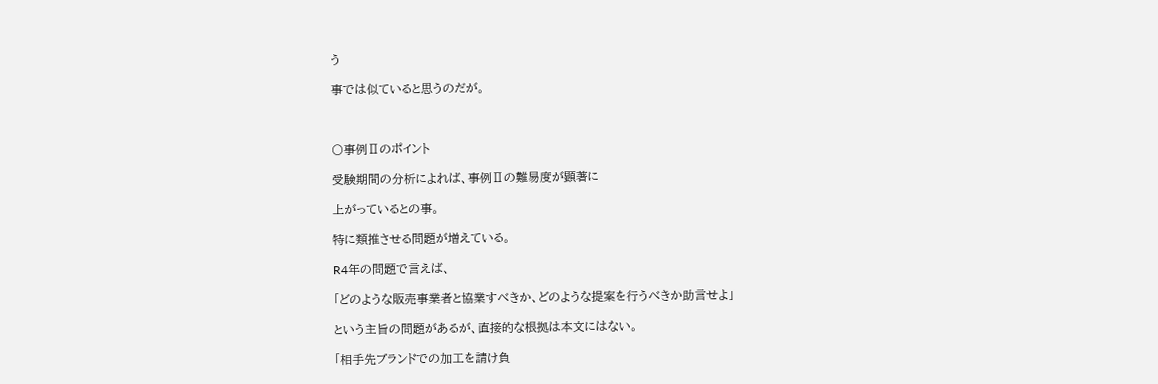う

事では似ていると思うのだが。



〇事例Ⅱのポイント

受験期間の分析によれば、事例Ⅱの難易度が顕著に

上がっているとの事。

特に類推させる問題が増えている。

R4年の問題で言えば、

「どのような販売事業者と協業すべきか、どのような提案を行うべきか助言せよ」

という主旨の問題があるが、直接的な根拠は本文にはない。

「相手先ブランドでの加工を請け負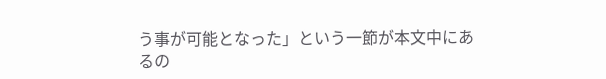う事が可能となった」という一節が本文中にあるの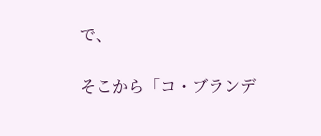で、

そこから「コ・ブランデ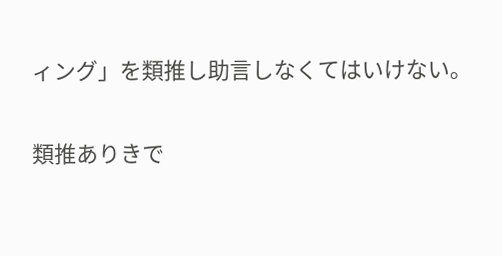ィング」を類推し助言しなくてはいけない。

類推ありきで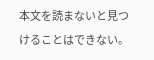本文を読まないと見つけることはできない。